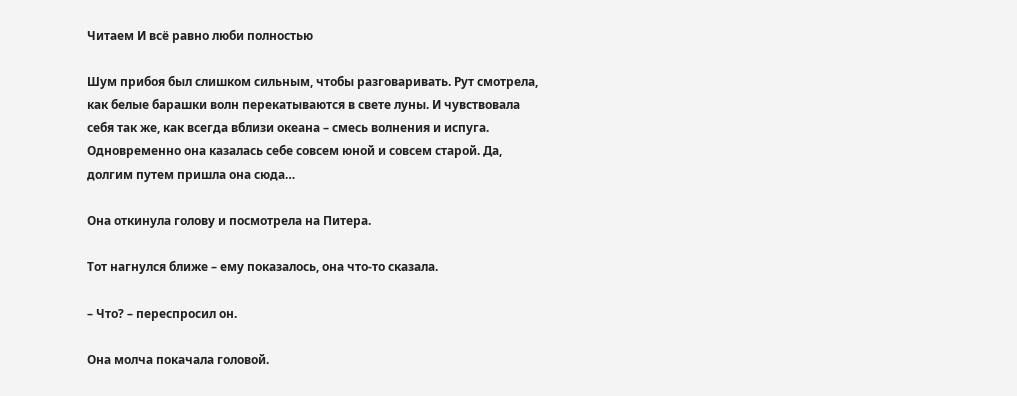Читаем И всё равно люби полностью

Шум прибоя был слишком сильным, чтобы разговаривать. Рут смотрела, как белые барашки волн перекатываются в свете луны. И чувствовала себя так же, как всегда вблизи океана – смесь волнения и испуга. Одновременно она казалась себе совсем юной и совсем старой. Да, долгим путем пришла она сюда…

Она откинула голову и посмотрела на Питера.

Тот нагнулся ближе – ему показалось, она что-то сказала.

– Что? – переспросил он.

Она молча покачала головой.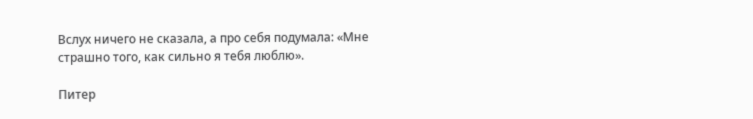Вслух ничего не сказала, а про себя подумала: «Мне страшно того, как сильно я тебя люблю».

Питер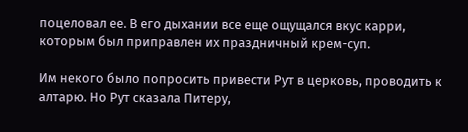поцеловал ее. В его дыхании все еще ощущался вкус карри, которым был приправлен их праздничный крем-суп.

Им некого было попросить привести Рут в церковь, проводить к алтарю. Но Рут сказала Питеру,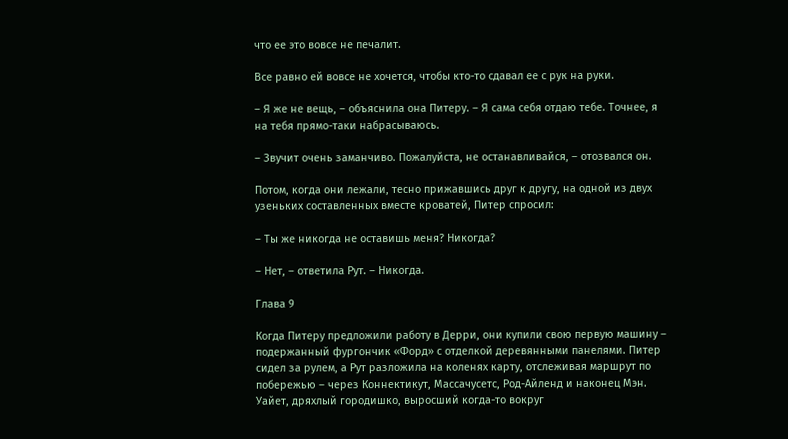что ее это вовсе не печалит.

Все равно ей вовсе не хочется, чтобы кто-то сдавал ее с рук на руки.

– Я же не вещь, – объяснила она Питеру. – Я сама себя отдаю тебе. Точнее, я на тебя прямо-таки набрасываюсь.

– Звучит очень заманчиво. Пожалуйста, не останавливайся, – отозвался он.

Потом, когда они лежали, тесно прижавшись друг к другу, на одной из двух узеньких составленных вместе кроватей, Питер спросил:

– Ты же никогда не оставишь меня? Никогда?

– Нет, – ответила Рут. – Никогда.

Глава 9

Когда Питеру предложили работу в Дерри, они купили свою первую машину – подержанный фургончик «Форд» с отделкой деревянными панелями. Питер сидел за рулем, а Рут разложила на коленях карту, отслеживая маршрут по побережью – через Коннектикут, Массачусетс, Род-Айленд и наконец Мэн. Уайет, дряхлый городишко, выросший когда-то вокруг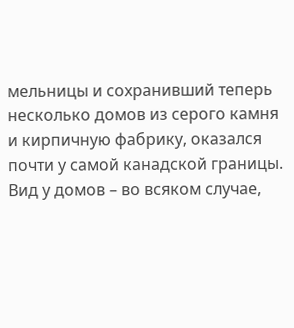мельницы и сохранивший теперь несколько домов из серого камня и кирпичную фабрику, оказался почти у самой канадской границы. Вид у домов – во всяком случае,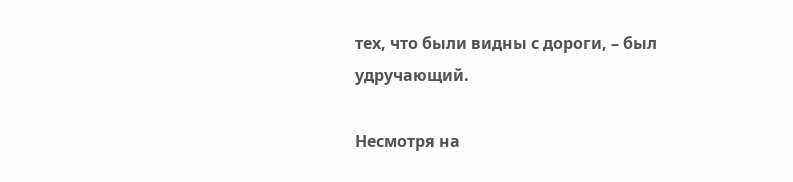тех, что были видны с дороги, – был удручающий.

Несмотря на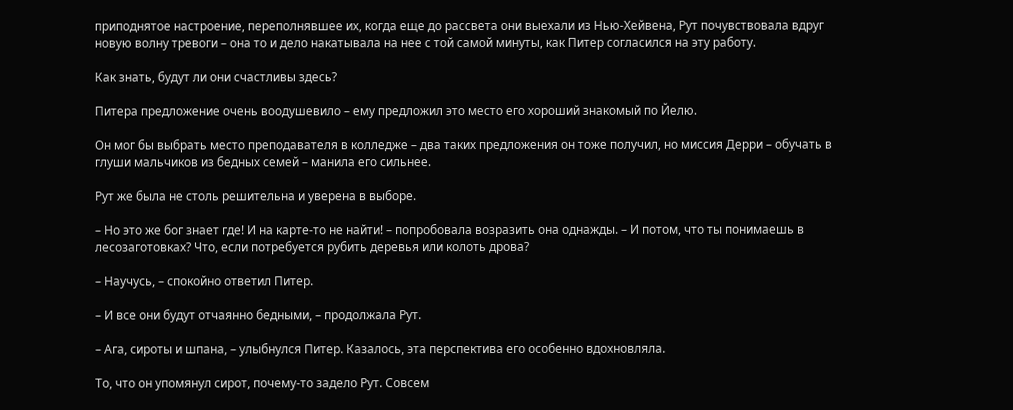приподнятое настроение, переполнявшее их, когда еще до рассвета они выехали из Нью-Хейвена, Рут почувствовала вдруг новую волну тревоги – она то и дело накатывала на нее с той самой минуты, как Питер согласился на эту работу.

Как знать, будут ли они счастливы здесь?

Питера предложение очень воодушевило – ему предложил это место его хороший знакомый по Йелю.

Он мог бы выбрать место преподавателя в колледже – два таких предложения он тоже получил, но миссия Дерри – обучать в глуши мальчиков из бедных семей – манила его сильнее.

Рут же была не столь решительна и уверена в выборе.

– Но это же бог знает где! И на карте-то не найти! – попробовала возразить она однажды. – И потом, что ты понимаешь в лесозаготовках? Что, если потребуется рубить деревья или колоть дрова?

– Научусь, – спокойно ответил Питер.

– И все они будут отчаянно бедными, – продолжала Рут.

– Ага, сироты и шпана, – улыбнулся Питер. Казалось, эта перспектива его особенно вдохновляла.

То, что он упомянул сирот, почему-то задело Рут. Совсем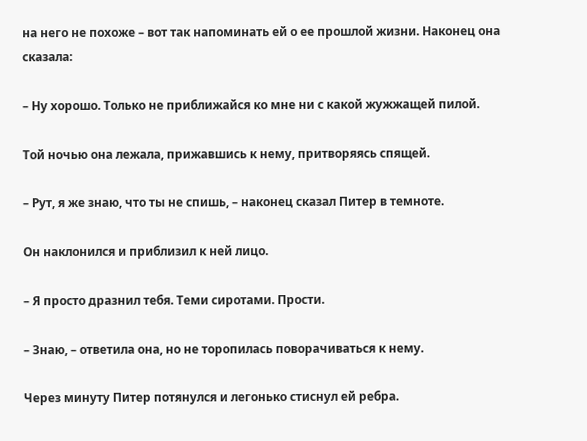на него не похоже – вот так напоминать ей о ее прошлой жизни. Наконец она сказала:

– Ну хорошо. Только не приближайся ко мне ни с какой жужжащей пилой.

Той ночью она лежала, прижавшись к нему, притворяясь спящей.

– Рут, я же знаю, что ты не спишь, – наконец сказал Питер в темноте.

Он наклонился и приблизил к ней лицо.

– Я просто дразнил тебя. Теми сиротами. Прости.

– Знаю, – ответила она, но не торопилась поворачиваться к нему.

Через минуту Питер потянулся и легонько стиснул ей ребра.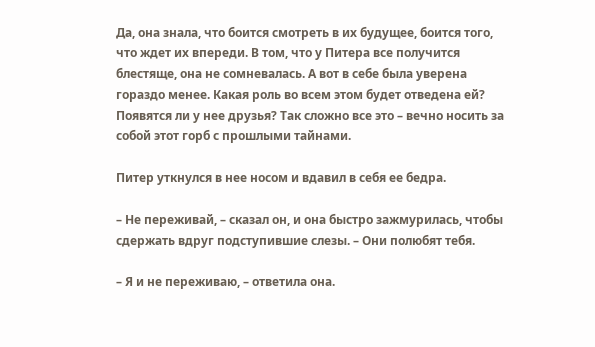Да, она знала, что боится смотреть в их будущее, боится того, что ждет их впереди. В том, что у Питера все получится блестяще, она не сомневалась. А вот в себе была уверена гораздо менее. Какая роль во всем этом будет отведена ей? Появятся ли у нее друзья? Так сложно все это – вечно носить за собой этот горб с прошлыми тайнами.

Питер уткнулся в нее носом и вдавил в себя ее бедра.

– Не переживай, – сказал он, и она быстро зажмурилась, чтобы сдержать вдруг подступившие слезы. – Они полюбят тебя.

– Я и не переживаю, – ответила она.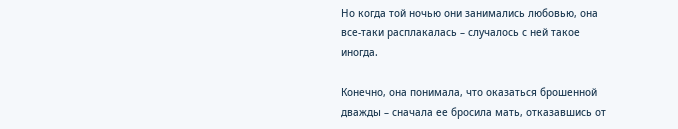Но когда той ночью они занимались любовью, она все-таки расплакалась – случалось с ней такое иногда.

Конечно, она понимала, что оказаться брошенной дважды – сначала ее бросила мать, отказавшись от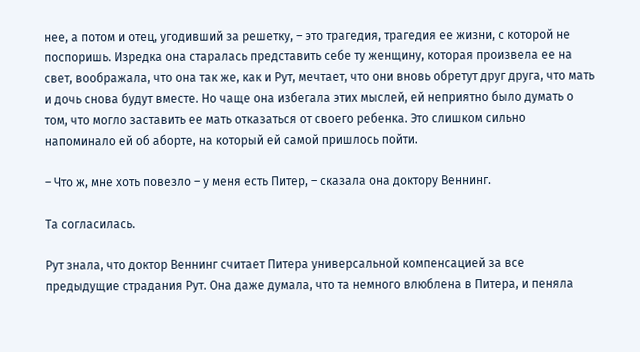нее, а потом и отец, угодивший за решетку, – это трагедия, трагедия ее жизни, с которой не поспоришь. Изредка она старалась представить себе ту женщину, которая произвела ее на свет, воображала, что она так же, как и Рут, мечтает, что они вновь обретут друг друга, что мать и дочь снова будут вместе. Но чаще она избегала этих мыслей, ей неприятно было думать о том, что могло заставить ее мать отказаться от своего ребенка. Это слишком сильно напоминало ей об аборте, на который ей самой пришлось пойти.

– Что ж, мне хоть повезло – у меня есть Питер, – сказала она доктору Веннинг.

Та согласилась.

Рут знала, что доктор Веннинг считает Питера универсальной компенсацией за все предыдущие страдания Рут. Она даже думала, что та немного влюблена в Питера, и пеняла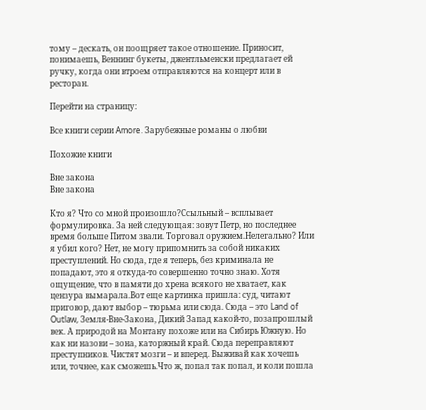тому – дескать, он поощряет такое отношение. Приносит, понимаешь, Веннинг букеты, джентльменски предлагает ей ручку, когда они втроем отправляются на концерт или в ресторан.

Перейти на страницу:

Все книги серии Amore. Зарубежные романы о любви

Похожие книги

Вне закона
Вне закона

Кто я? Что со мной произошло?Ссыльный – всплывает формулировка. За ней следующая: зовут Петр, но последнее время больше Питом звали. Торговал оружием.Нелегально? Или я убил кого? Нет, не могу припомнить за собой никаких преступлений. Но сюда, где я теперь, без криминала не попадают, это я откуда-то совершенно точно знаю. Хотя ощущение, что в памяти до хрена всякого не хватает, как цензура вымарала.Вот еще картинка пришла: суд, читают приговор, дают выбор – тюрьма или сюда. Сюда – это Land of Outlaw, Земля-Вне-Закона, Дикий Запад какой-то, позапрошлый век. А природой на Монтану похоже или на Сибирь Южную. Но как ни назови – зона, каторжный край. Сюда переправляют преступников. Чистят мозги – и вперед. Выживай как хочешь или, точнее, как сможешь.Что ж, попал так попал, и коли пошла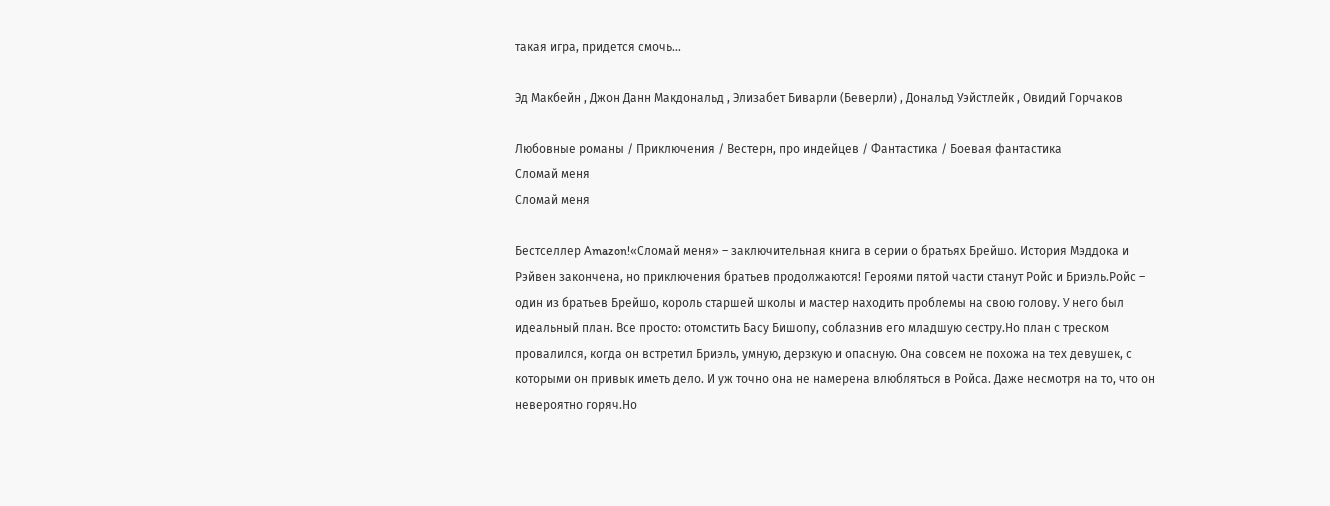такая игра, придется смочь…

Эд Макбейн , Джон Данн Макдональд , Элизабет Биварли (Беверли) , Дональд Уэйстлейк , Овидий Горчаков

Любовные романы / Приключения / Вестерн, про индейцев / Фантастика / Боевая фантастика
Сломай меня
Сломай меня

Бестселлер Amazon!«Сломай меня» – заключительная книга в серии о братьях Брейшо. История Мэддока и Рэйвен закончена, но приключения братьев продолжаются! Героями пятой части станут Ройс и Бриэль.Ройс – один из братьев Брейшо, король старшей школы и мастер находить проблемы на свою голову. У него был идеальный план. Все просто: отомстить Басу Бишопу, соблазнив его младшую сестру.Но план с треском провалился, когда он встретил Бриэль, умную, дерзкую и опасную. Она совсем не похожа на тех девушек, с которыми он привык иметь дело. И уж точно она не намерена влюбляться в Ройса. Даже несмотря на то, что он невероятно горяч.Но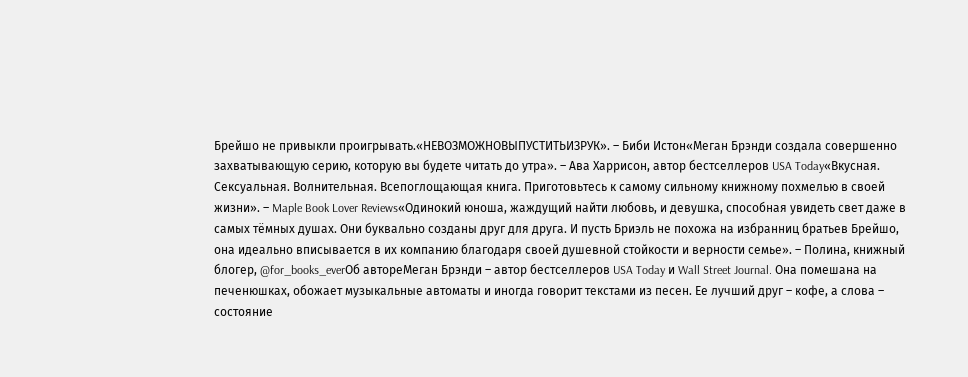Брейшо не привыкли проигрывать.«НЕВОЗМОЖНОВЫПУСТИТЬИЗРУК». – Биби Истон«Меган Брэнди создала совершенно захватывающую серию, которую вы будете читать до утра». – Ава Харрисон, автор бестселлеров USA Today«Вкусная. Сексуальная. Волнительная. Всепоглощающая книга. Приготовьтесь к самому сильному книжному похмелью в своей жизни». – Maple Book Lover Reviews«Одинокий юноша, жаждущий найти любовь, и девушка, способная увидеть свет даже в самых тёмных душах. Они буквально созданы друг для друга. И пусть Бриэль не похожа на избранниц братьев Брейшо, она идеально вписывается в их компанию благодаря своей душевной стойкости и верности семье». – Полина, книжный блогер, @for_books_everОб автореМеган Брэнди – автор бестселлеров USA Today и Wall Street Journal. Она помешана на печенюшках, обожает музыкальные автоматы и иногда говорит текстами из песен. Ее лучший друг – кофе, а слова – состояние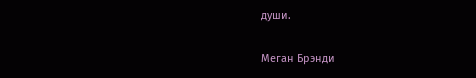души.

Меган Брэнди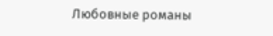Любовные романы